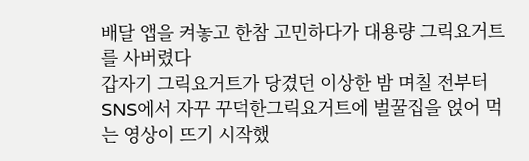배달 앱을 켜놓고 한참 고민하다가 대용량 그릭요거트를 사버렸다
갑자기 그릭요거트가 당겼던 이상한 밤 며칠 전부터 SNS에서 자꾸 꾸덕한그릭요거트에 벌꿀집을 얹어 먹는 영상이 뜨기 시작했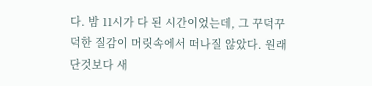다. 밤 11시가 다 된 시간이었는데, 그 꾸덕꾸덕한 질감이 머릿속에서 떠나질 않았다. 원래 단것보다 새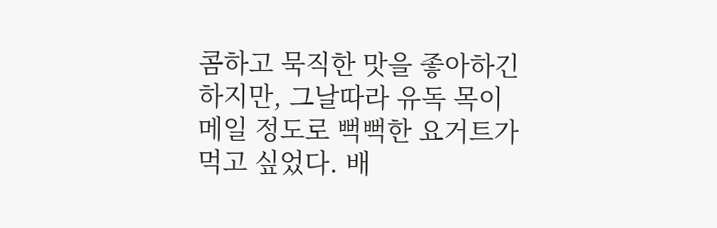콤하고 묵직한 맛을 좋아하긴 하지만, 그날따라 유독 목이 메일 정도로 뻑뻑한 요거트가 먹고 싶었다. 배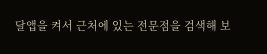달앱을 켜서 근처에 있는 전문점을 검색해 보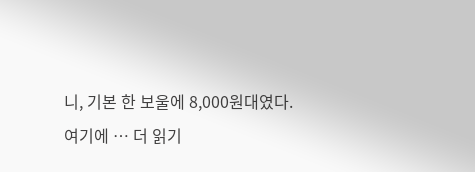니, 기본 한 보울에 8,000원대였다. 여기에 … 더 읽기